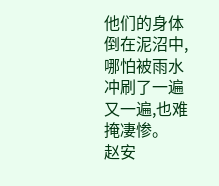他们的身体倒在泥沼中,哪怕被雨水冲刷了一遍又一遍,也难掩凄惨。
赵安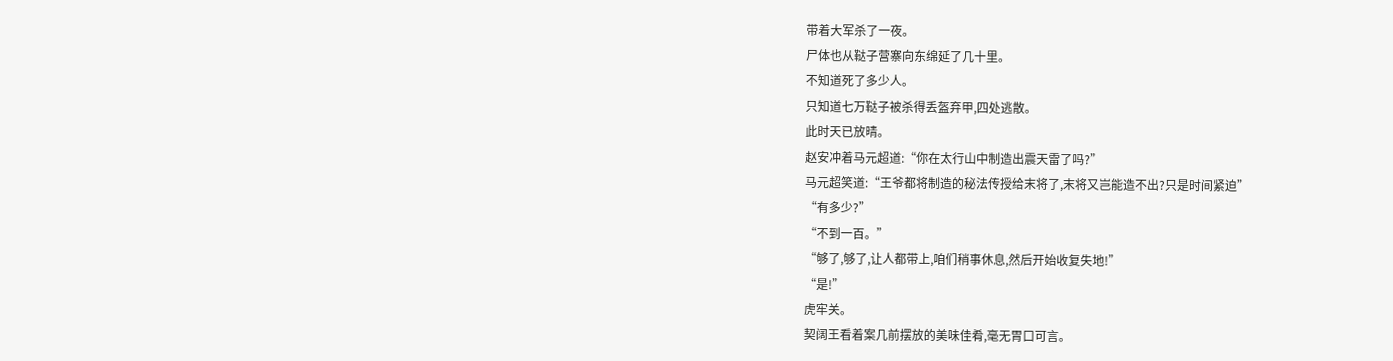带着大军杀了一夜。
尸体也从鞑子营寨向东绵延了几十里。
不知道死了多少人。
只知道七万鞑子被杀得丢盔弃甲,四处逃散。
此时天已放晴。
赵安冲着马元超道:“你在太行山中制造出震天雷了吗?”
马元超笑道:“王爷都将制造的秘法传授给末将了,末将又岂能造不出?只是时间紧迫”
“有多少?”
“不到一百。”
“够了,够了,让人都带上,咱们稍事休息,然后开始收复失地!”
“是!”
虎牢关。
契阔王看着案几前摆放的美味佳肴,毫无胃口可言。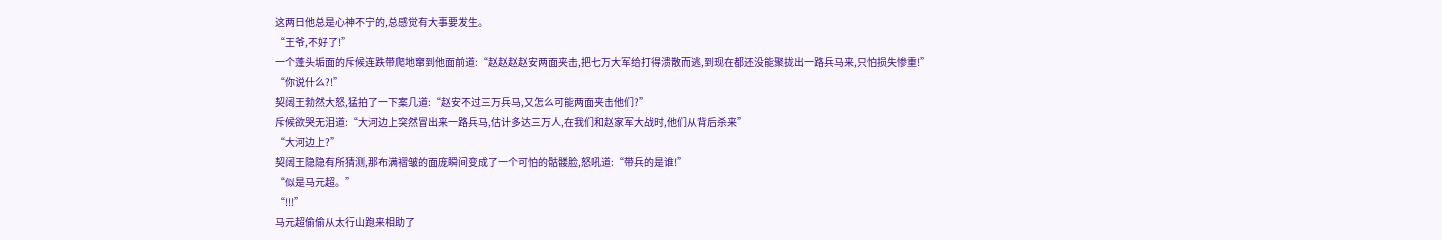这两日他总是心神不宁的,总感觉有大事要发生。
“王爷,不好了!”
一个蓬头垢面的斥候连跌带爬地窜到他面前道:“赵赵赵赵安两面夹击,把七万大军给打得溃散而逃,到现在都还没能聚拢出一路兵马来,只怕损失惨重!”
“你说什么?!”
契阔王勃然大怒,猛拍了一下案几道:“赵安不过三万兵马,又怎么可能两面夹击他们?”
斥候欲哭无泪道:“大河边上突然冒出来一路兵马,估计多达三万人,在我们和赵家军大战时,他们从背后杀来”
“大河边上?”
契阔王隐隐有所猜测,那布满褶皱的面庞瞬间变成了一个可怕的骷髅脸,怒吼道:“带兵的是谁!”
“似是马元超。”
“!!!”
马元超偷偷从太行山跑来相助了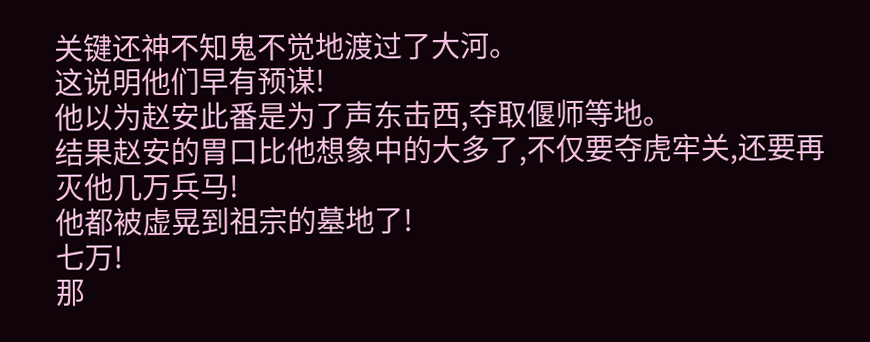关键还神不知鬼不觉地渡过了大河。
这说明他们早有预谋!
他以为赵安此番是为了声东击西,夺取偃师等地。
结果赵安的胃口比他想象中的大多了,不仅要夺虎牢关,还要再灭他几万兵马!
他都被虚晃到祖宗的墓地了!
七万!
那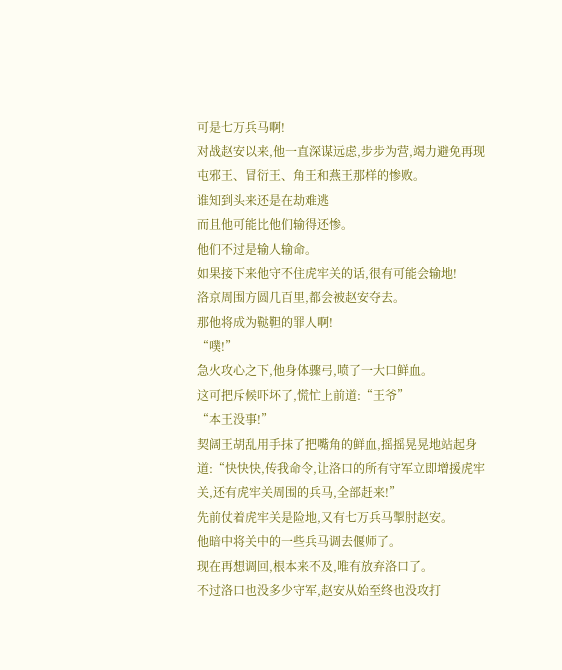可是七万兵马啊!
对战赵安以来,他一直深谋远虑,步步为营,竭力避免再现屯邪王、冒衍王、角王和燕王那样的惨败。
谁知到头来还是在劫难逃
而且他可能比他们输得还惨。
他们不过是输人输命。
如果接下来他守不住虎牢关的话,很有可能会输地!
洛京周围方圆几百里,都会被赵安夺去。
那他将成为鞑靼的罪人啊!
“噗!”
急火攻心之下,他身体骤弓,喷了一大口鲜血。
这可把斥候吓坏了,慌忙上前道:“王爷”
“本王没事!”
契阔王胡乱用手抹了把嘴角的鲜血,摇摇晃晃地站起身道:“快快快,传我命令,让洛口的所有守军立即增援虎牢关,还有虎牢关周围的兵马,全部赶来!”
先前仗着虎牢关是险地,又有七万兵马掣肘赵安。
他暗中将关中的一些兵马调去偃师了。
现在再想调回,根本来不及,唯有放弃洛口了。
不过洛口也没多少守军,赵安从始至终也没攻打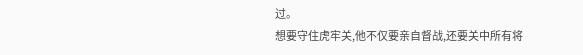过。
想要守住虎牢关,他不仅要亲自督战,还要关中所有将